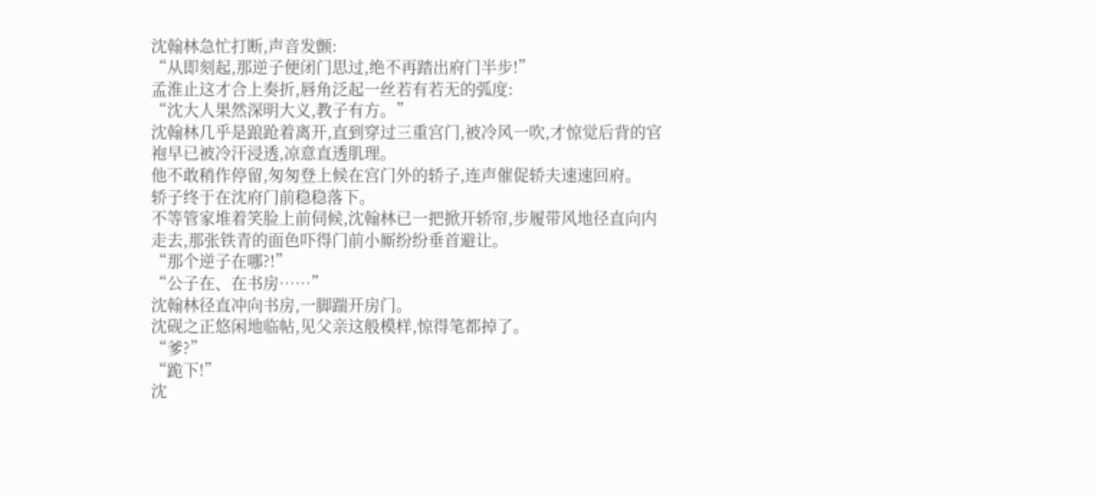沈翰林急忙打断,声音发颤:
“从即刻起,那逆子便闭门思过,绝不再踏出府门半步!”
孟淮止这才合上奏折,唇角泛起一丝若有若无的弧度:
“沈大人果然深明大义,教子有方。”
沈翰林几乎是踉跄着离开,直到穿过三重宫门,被冷风一吹,才惊觉后背的官袍早已被冷汗浸透,凉意直透肌理。
他不敢稍作停留,匆匆登上候在宫门外的轿子,连声催促轿夫速速回府。
轿子终于在沈府门前稳稳落下。
不等管家堆着笑脸上前伺候,沈翰林已一把掀开轿帘,步履带风地径直向内走去,那张铁青的面色吓得门前小厮纷纷垂首避让。
“那个逆子在哪?!”
“公子在、在书房……”
沈翰林径直冲向书房,一脚踹开房门。
沈砚之正悠闲地临帖,见父亲这般模样,惊得笔都掉了。
“爹?”
“跪下!”
沈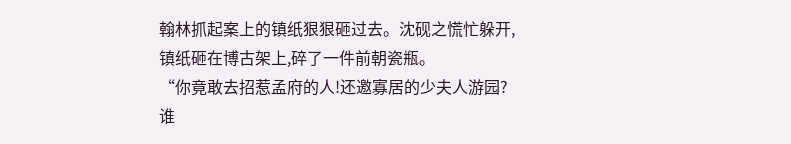翰林抓起案上的镇纸狠狠砸过去。沈砚之慌忙躲开,镇纸砸在博古架上,碎了一件前朝瓷瓶。
“你竟敢去招惹孟府的人!还邀寡居的少夫人游园?谁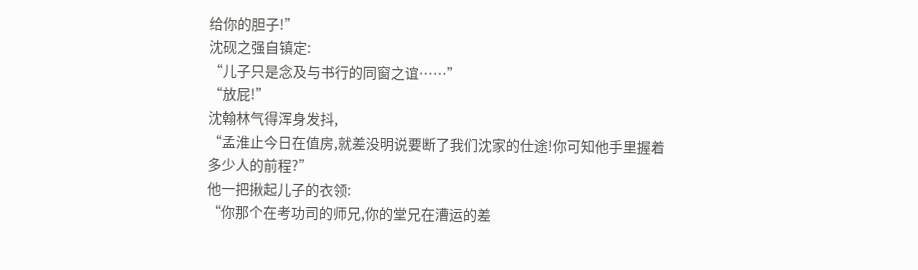给你的胆子!”
沈砚之强自镇定:
“儿子只是念及与书行的同窗之谊……”
“放屁!”
沈翰林气得浑身发抖,
“孟淮止今日在值房,就差没明说要断了我们沈家的仕途!你可知他手里握着多少人的前程?”
他一把揪起儿子的衣领:
“你那个在考功司的师兄,你的堂兄在漕运的差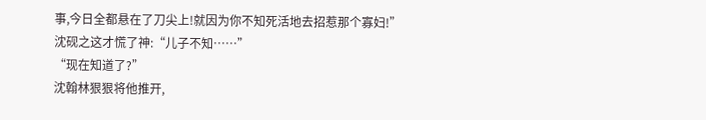事,今日全都悬在了刀尖上!就因为你不知死活地去招惹那个寡妇!”
沈砚之这才慌了神:“儿子不知……”
“现在知道了?”
沈翰林狠狠将他推开,